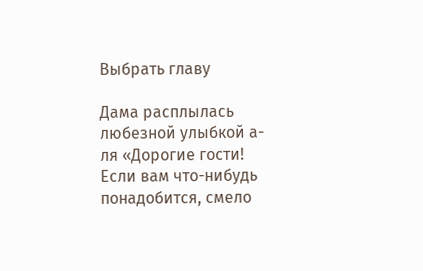Выбрать главу

Дама расплылась любезной улыбкой а-ля «Дорогие гости! Если вам что-нибудь понадобится, смело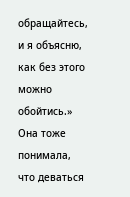обращайтесь, и я объясню, как без этого можно обойтись.» Она тоже понимала, что деваться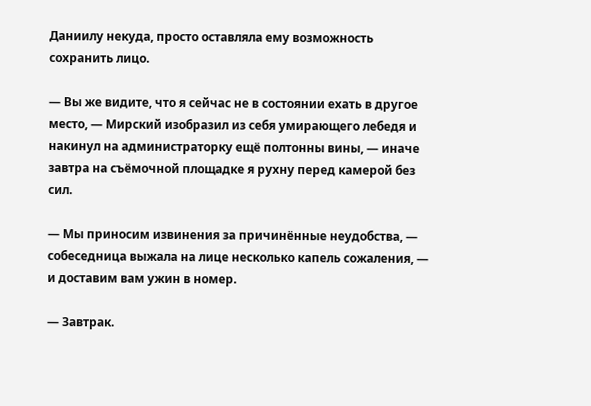Даниилу некуда, просто оставляла ему возможность сохранить лицо.

— Вы же видите, что я сейчас не в состоянии ехать в другое место, — Мирский изобразил из себя умирающего лебедя и накинул на администраторку ещё полтонны вины, — иначе завтра на съёмочной площадке я рухну перед камерой без сил.

— Мы приносим извинения за причинённые неудобства, — собеседница выжала на лице несколько капель сожаления, — и доставим вам ужин в номер.

— Завтрак.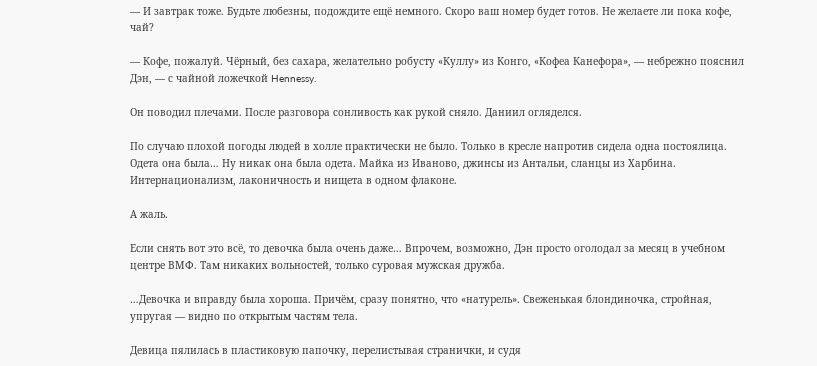— И завтрак тоже. Будьте любезны, подождите ещё немного. Скоро ваш номер будет готов. Не желаете ли пока кофе, чай?

— Кофе, пожалуй. Чёрный, без сахара, желательно робусту «Куллу» из Конго, «Кофеа Канефора», — небрежно пояснил Дэн, — с чайной ложечкой Hennessy.

Он поводил плечами. После разговора сонливость как рукой сняло. Даниил огляделся.

По случаю плохой погоды людей в холле практически не было. Только в кресле напротив сидела одна постоялица. Одета она была… Ну никак она была одета. Майка из Иваново, джинсы из Антальи, сланцы из Харбина. Интернационализм, лаконичность и нищета в одном флаконе.

А жаль.

Если снять вот это всё, то девочка была очень даже… Впрочем, возможно, Дэн просто оголодал за месяц в учебном центре ВМФ. Там никаких вольностей, только суровая мужская дружба.

…Девочка и вправду была хороша. Причём, сразу понятно, что «натурель». Свеженькая блондиночка, стройная, упругая — видно по открытым частям тела.

Девица пялилась в пластиковую папочку, перелистывая странички, и судя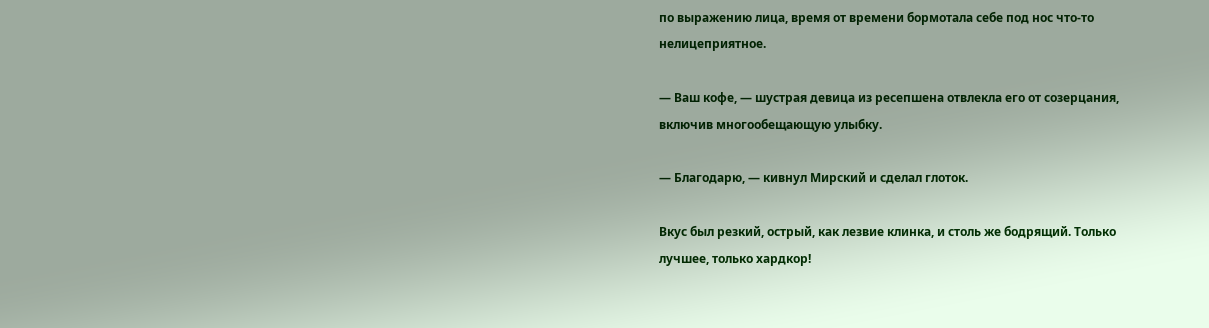по выражению лица, время от времени бормотала себе под нос что-то нелицеприятное.

— Ваш кофе, — шустрая девица из ресепшена отвлекла его от созерцания, включив многообещающую улыбку.

— Благодарю, — кивнул Мирский и сделал глоток.

Вкус был резкий, острый, как лезвие клинка, и столь же бодрящий. Только лучшее, только хардкор!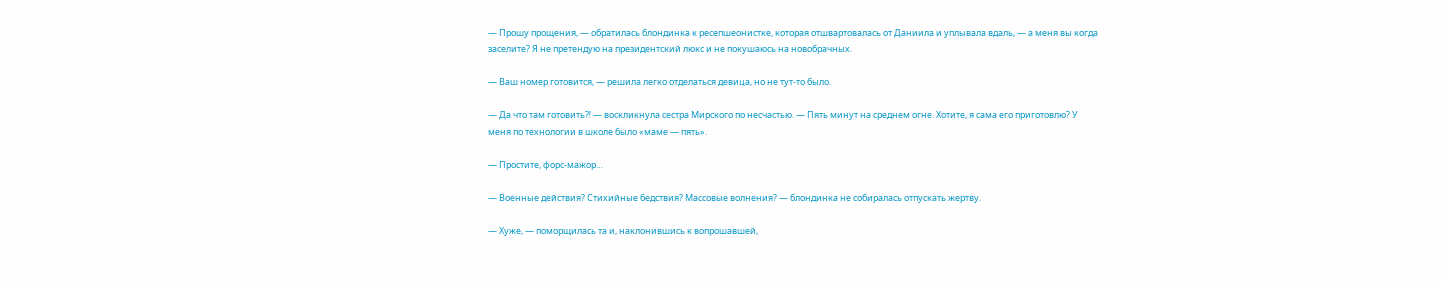— Прошу прощения, — обратилась блондинка к ресепшеонистке, которая отшвартовалась от Даниила и уплывала вдаль, — а меня вы когда заселите? Я не претендую на президентский люкс и не покушаюсь на новобрачных.

— Ваш номер готовится, — решила легко отделаться девица, но не тут-то было.

— Да что там готовить⁈ — воскликнула сестра Мирского по несчастью. — Пять минут на среднем огне. Хотите, я сама его приготовлю? У меня по технологии в школе было «маме — пять».

— Простите, форс-мажор…

— Военные действия? Стихийные бедствия? Массовые волнения? — блондинка не собиралась отпускать жертву.

— Хуже, — поморщилась та и, наклонившись к вопрошавшей,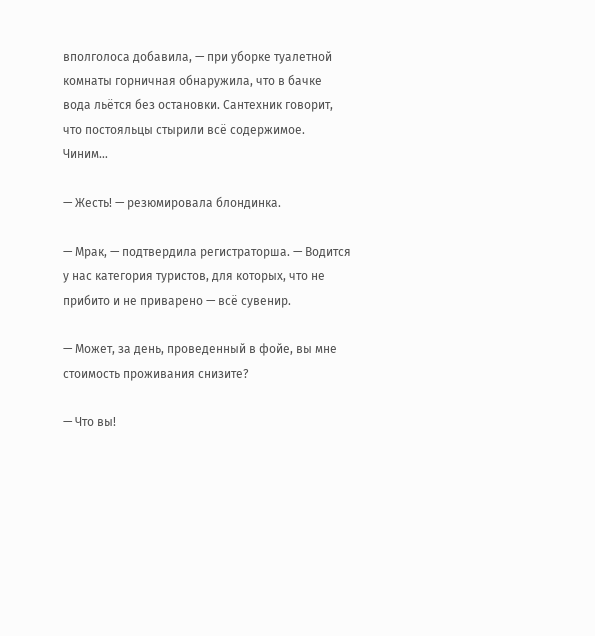вполголоса добавила, — при уборке туалетной комнаты горничная обнаружила, что в бачке вода льётся без остановки. Сантехник говорит, что постояльцы стырили всё содержимое. Чиним…

— Жесть! — резюмировала блондинка.

— Мрак, — подтвердила регистраторша. — Водится у нас категория туристов, для которых, что не прибито и не приварено — всё сувенир.

— Может, за день, проведенный в фойе, вы мне стоимость проживания снизите?

— Что вы!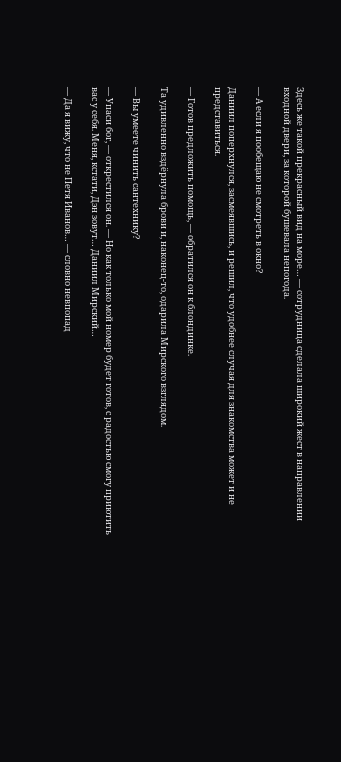Здесь же такой прекрасный вид на море… — сотрудница сделала широкий жест в направлении входной двери, за которой бушевала непогода.

— А если я пообещаю не смотреть в окно?

Даниил поперхнулся, засмеявшись, и решил, что удобнее случая для знакомства может и не представиться.

— Готов предложить помощь, — обратился он к блондинке.

Та удивленно вздёрнула брови и, наконец-то, одарила Мирского взглядом.

— Вы умеете чинить сантехнику?

— Упаси бог, — открестился он. — Но как только мой номер будет готов, с радостью смогу приютить вас у себя. Меня, кстати, Дэн зовут… Даниил Мирский…

— Да я вижу, что не Петя Иванов… — словно невпопад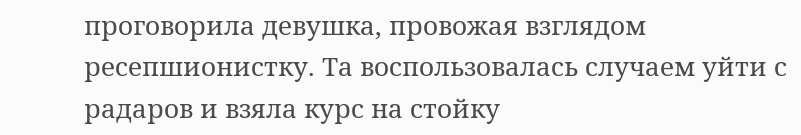проговорила девушка, провожая взглядом ресепшионистку. Та воспользовалась случаем уйти с радаров и взяла курс на стойку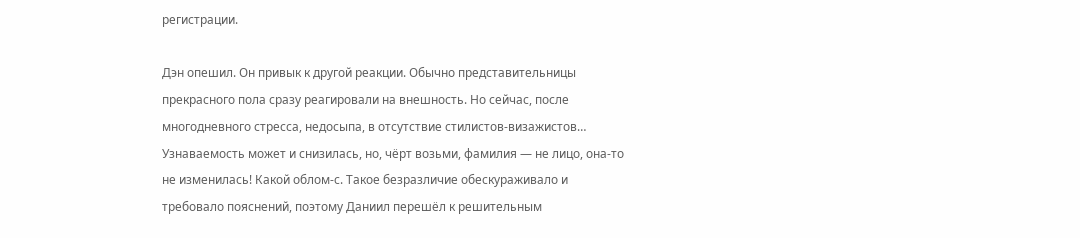регистрации.

Дэн опешил. Он привык к другой реакции. Обычно представительницы прекрасного пола сразу реагировали на внешность. Но сейчас, после многодневного стресса, недосыпа, в отсутствие стилистов-визажистов… Узнаваемость может и снизилась, но, чёрт возьми, фамилия — не лицо, она-то не изменилась! Какой облом-с. Такое безразличие обескураживало и требовало пояснений, поэтому Даниил перешёл к решительным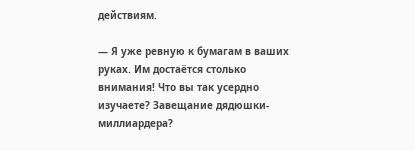действиям.

— Я уже ревную к бумагам в ваших руках. Им достаётся столько внимания! Что вы так усердно изучаете? Завещание дядюшки-миллиардера?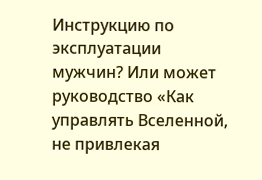Инструкцию по эксплуатации мужчин? Или может руководство «Как управлять Вселенной, не привлекая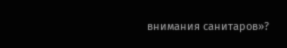внимания санитаров»?